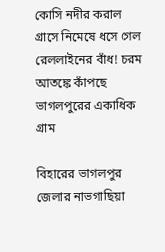কোসি নদীর করাল গ্রাসে নিমেষে ধসে গেল রেললাইনের বাঁধ! চরম আতঙ্কে কাঁপছে ভাগলপুরের একাধিক গ্রাম

বিহারের ভাগলপুর জেলার নাভগাছিয়া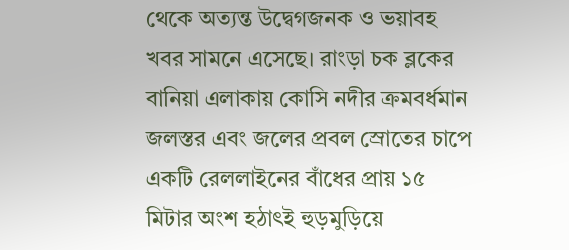থেকে অত্যন্ত উদ্বেগজনক ও ভয়াবহ খবর সামনে এসেছে। রাংড়া চক ব্লকের বানিয়া এলাকায় কোসি নদীর ক্রমবর্ধমান জলস্তর এবং জলের প্রবল স্রোতের চাপে একটি রেললাইনের বাঁধের প্রায় ১৫ মিটার অংশ হঠাৎই হুড়মুড়িয়ে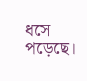ধসে পড়েছে।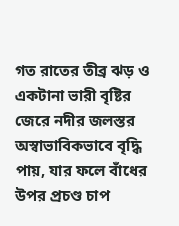গত রাতের তীব্র ঝড় ও একটানা ভারী বৃষ্টির জেরে নদীর জলস্তর অস্বাভাবিকভাবে বৃদ্ধি পায়, যার ফলে বাঁধের উপর প্রচণ্ড চাপ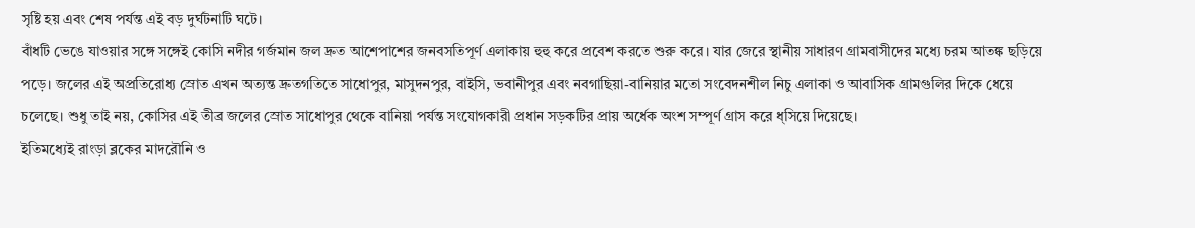সৃষ্টি হয় এবং শেষ পর্যন্ত এই বড় দুর্ঘটনাটি ঘটে।
বাঁধটি ভেঙে যাওয়ার সঙ্গে সঙ্গেই কোসি নদীর গর্জমান জল দ্রুত আশেপাশের জনবসতিপূর্ণ এলাকায় হুহু করে প্রবেশ করতে শুরু করে। যার জেরে স্থানীয় সাধারণ গ্রামবাসীদের মধ্যে চরম আতঙ্ক ছড়িয়ে পড়ে। জলের এই অপ্রতিরোধ্য স্রোত এখন অত্যন্ত দ্রুতগতিতে সাধোপুর, মাসুদনপুর, বাইসি, ভবানীপুর এবং নবগাছিয়া-বানিয়ার মতো সংবেদনশীল নিচু এলাকা ও আবাসিক গ্রামগুলির দিকে ধেয়ে চলেছে। শুধু তাই নয়, কোসির এই তীব্র জলের স্রোত সাধোপুর থেকে বানিয়া পর্যন্ত সংযোগকারী প্রধান সড়কটির প্রায় অর্ধেক অংশ সম্পূর্ণ গ্রাস করে ধ্সিয়ে দিয়েছে।
ইতিমধ্যেই রাংড়া ব্লকের মাদরৌনি ও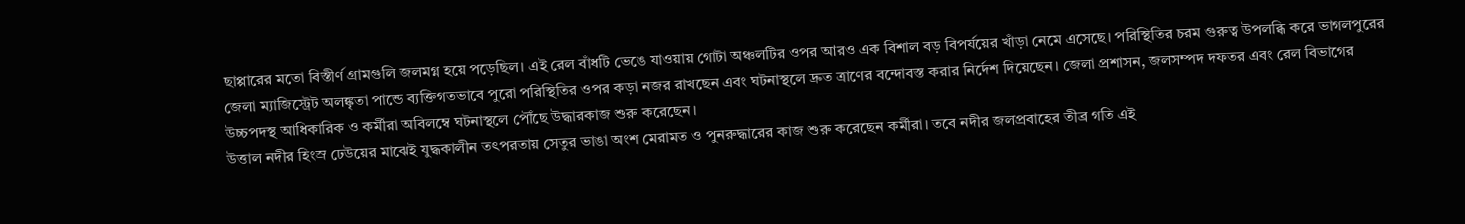ছাপ্পারের মতো বিস্তীর্ণ গ্রামগুলি জলমগ্ন হয়ে পড়েছিল। এই রেল বাঁধটি ভেঙে যাওয়ায় গোটা অঞ্চলটির ওপর আরও এক বিশাল বড় বিপর্যয়ের খাঁড়া নেমে এসেছে। পরিস্থিতির চরম গুরুত্ব উপলব্ধি করে ভাগলপুরের জেলা ম্যাজিস্ট্রেট অলঙ্কৃতা পান্ডে ব্যক্তিগতভাবে পুরো পরিস্থিতির ওপর কড়া নজর রাখছেন এবং ঘটনাস্থলে দ্রুত ত্রাণের বন্দোবস্ত করার নির্দেশ দিয়েছেন। জেলা প্রশাসন, জলসম্পদ দফতর এবং রেল বিভাগের উচ্চপদস্থ আধিকারিক ও কর্মীরা অবিলম্বে ঘটনাস্থলে পৌঁছে উদ্ধারকাজ শুরু করেছেন।
উত্তাল নদীর হিংস্র ঢেউয়ের মাঝেই যুদ্ধকালীন তৎপরতায় সেতুর ভাঙা অংশ মেরামত ও পুনরুদ্ধারের কাজ শুরু করেছেন কর্মীরা। তবে নদীর জলপ্রবাহের তীব্র গতি এই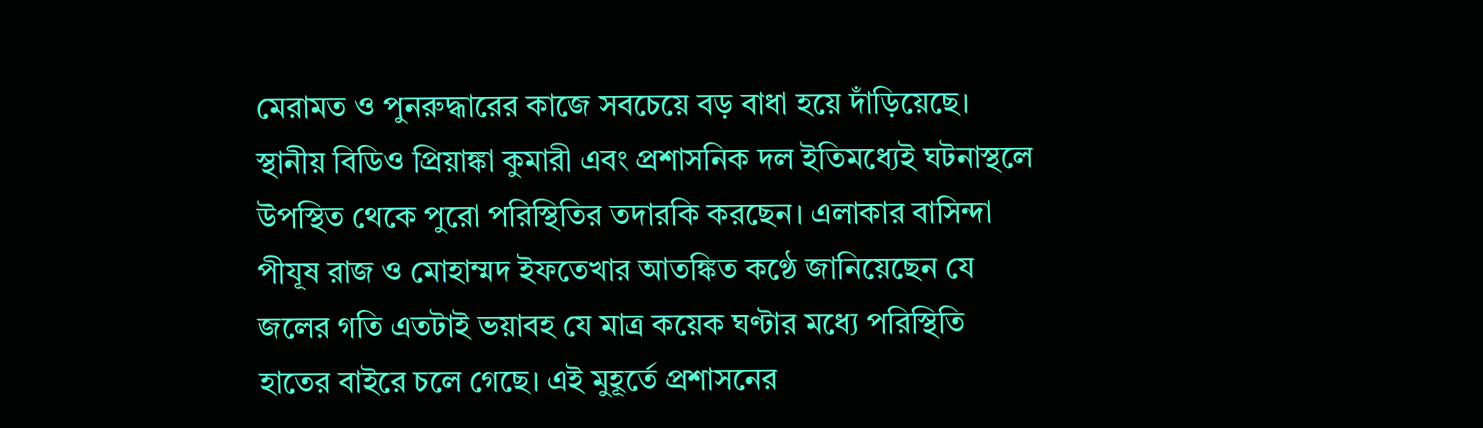মেরামত ও পুনরুদ্ধারের কাজে সবচেয়ে বড় বাধা হয়ে দাঁড়িয়েছে। স্থানীয় বিডিও প্রিয়াঙ্কা কুমারী এবং প্রশাসনিক দল ইতিমধ্যেই ঘটনাস্থলে উপস্থিত থেকে পুরো পরিস্থিতির তদারকি করছেন। এলাকার বাসিন্দা পীযূষ রাজ ও মোহাম্মদ ইফতেখার আতঙ্কিত কণ্ঠে জানিয়েছেন যে জলের গতি এতটাই ভয়াবহ যে মাত্র কয়েক ঘণ্টার মধ্যে পরিস্থিতি হাতের বাইরে চলে গেছে। এই মুহূর্তে প্রশাসনের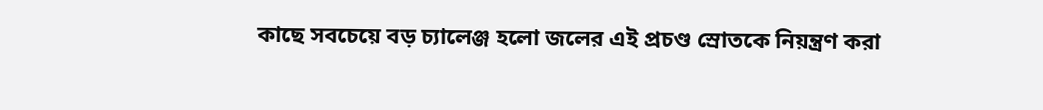কাছে সবচেয়ে বড় চ্যালেঞ্জ হলো জলের এই প্রচণ্ড স্রোতকে নিয়ন্ত্রণ করা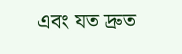এবং যত দ্রুত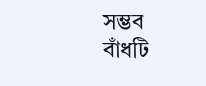সম্ভব বাঁধটি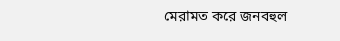মেরামত করে জনবহুল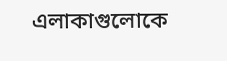এলাকাগুলোকে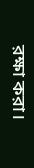রক্ষা করা।